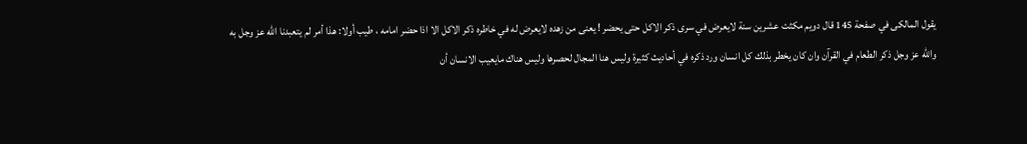يقول المالكى في صفحة 145 قال دويم مكثت عشرين سنة لايعرض في سرى ذكر الاكل حتى يحضر ! يعنى من زهده لايعرض له في خاطره ذكر الاكل الا اذا حضر امامه ، طيب أولا: هذا أمر لم يتعبدنا الله عز وجل به والله عز وجل ذكر الطعام في القرآن وان كان يخطر بذلك كل انسان ورد ذكره في أحاديث كثيرة وليس هنا المجال لحصرها وليس هناك مايعيب الانسان أن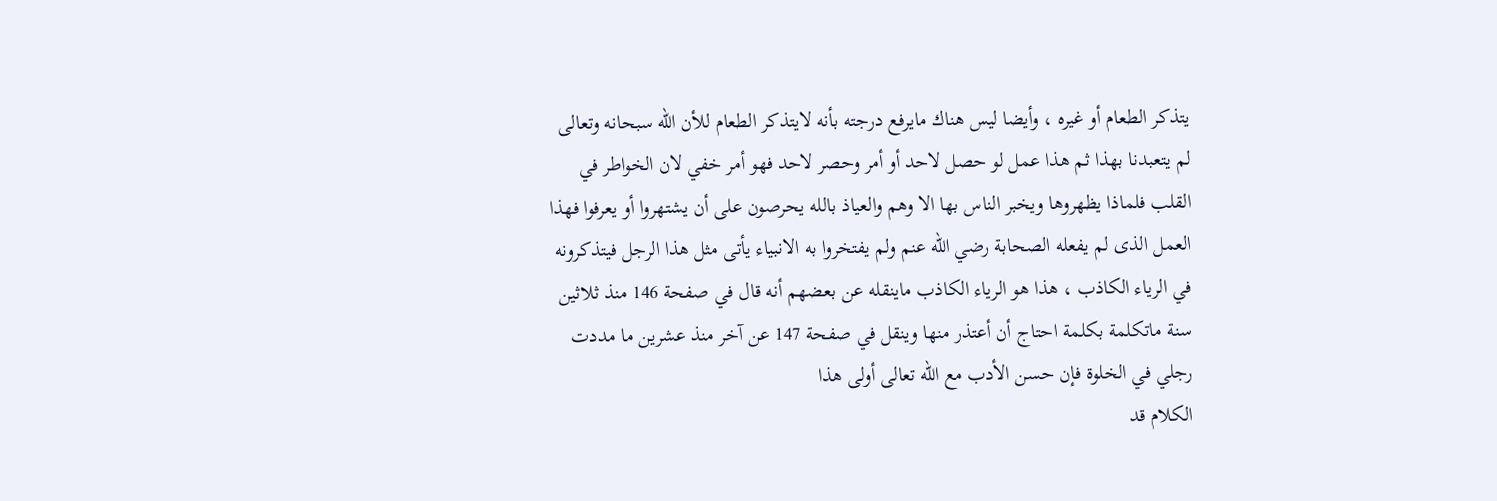يتذكر الطعام أو غيره ، وأيضا ليس هناك مايرفع درجته بأنه لايتذكر الطعام للأن الله سبحانه وتعالى لم يتعبدنا بهذا ثم هذا عمل لو حصل لاحد أو أمر وحصر لاحد فهو أمر خفي لان الخواطر في القلب فلماذا يظهروها ويخبر الناس بها الا وهم والعياذ بالله يحرصون على أن يشتهروا أو يعرفوا فهذا العمل الذى لم يفعله الصحابة رضي الله عنم ولم يفتخروا به الانبياء يأتى مثل هذا الرجل فيتذكرونه في الرياء الكاذب ، هذا هو الرياء الكاذب ماينقله عن بعضهم أنه قال في صفحة 146 منذ ثلاثين سنة ماتكلمة بكلمة احتاج أن أعتذر منها وينقل في صفحة 147 عن آخر منذ عشرين ما مددت رجلي في الخلوة فإن حسن الأدب مع الله تعالى أولى هذا
الكلام قد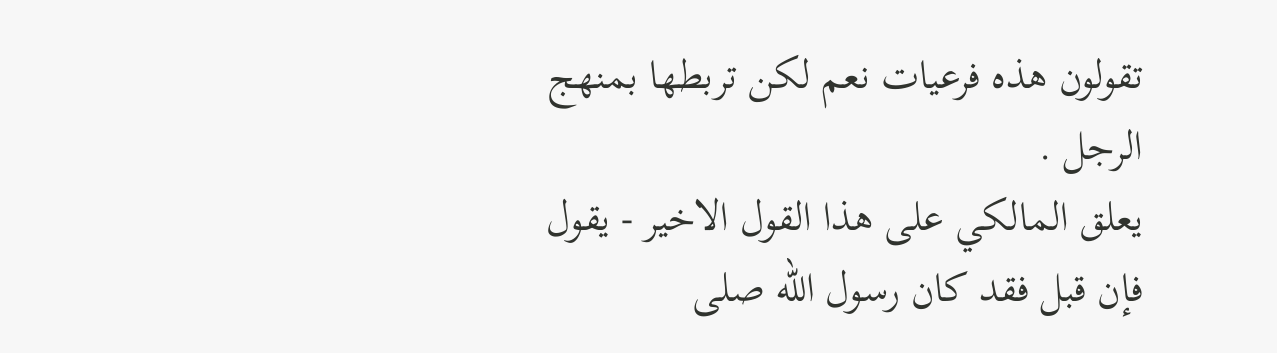تقولون هذه فرعيات نعم لكن تربطها بمنهج الرجل .
يعلق المالكي على هذا القول الاخير - يقول فإن قبل فقد كان رسول الله صلى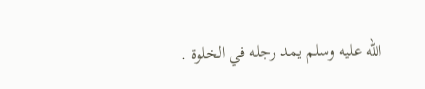الله عليه وسلم يمد رجله في الخلوة .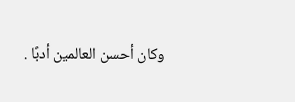وكان أحسن العالمين أدبًا .